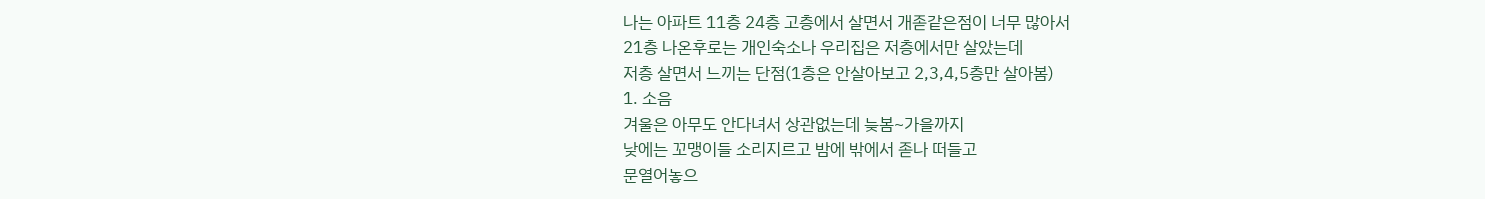나는 아파트 11층 24층 고층에서 살면서 개졷같은점이 너무 많아서
21층 나온후로는 개인숙소나 우리집은 저층에서만 살았는데
저층 살면서 느끼는 단점(1층은 안살아보고 2,3,4,5층만 살아봄)
1. 소음
겨울은 아무도 안다녀서 상관없는데 늦봄~가을까지
낮에는 꼬맹이들 소리지르고 밤에 밖에서 졷나 떠들고
문열어놓으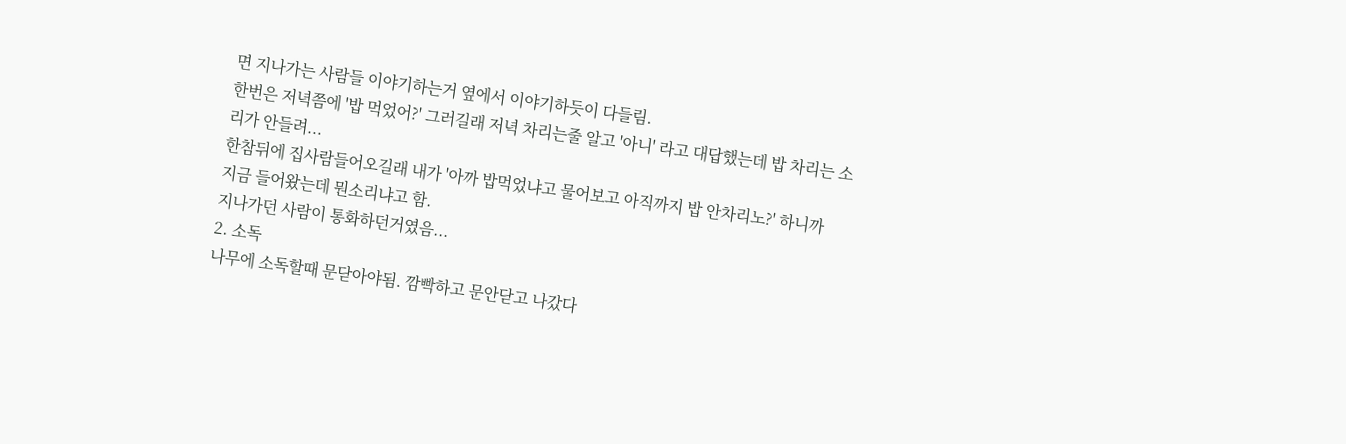면 지나가는 사람들 이야기하는거 옆에서 이야기하듯이 다들림.
한번은 저녁쯤에 '밥 먹었어?' 그러길래 저녁 차리는줄 알고 '아니' 라고 대답했는데 밥 차리는 소리가 안들려...
한참뒤에 집사람들어오길래 내가 '아까 밥먹었냐고 물어보고 아직까지 밥 안차리노?' 하니까
지금 들어왔는데 뭔소리냐고 함.
지나가던 사람이 통화하던거였음...
2. 소독
나무에 소독할때 문닫아야됨. 깜빡하고 문안닫고 나갔다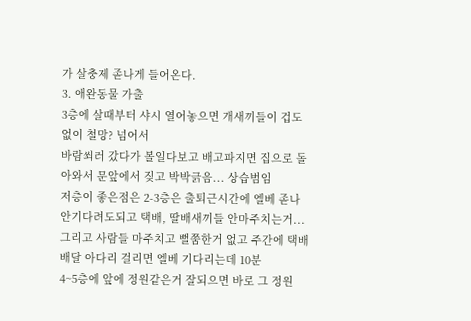가 살충제 졷나게 들어온다.
3. 애완동물 가출
3층에 살때부터 샤시 열어놓으면 개새끼들이 겁도없이 철망? 넘어서
바람쐬러 갔다가 볼일다보고 배고파지면 집으로 돌아와서 문앞에서 짖고 박박긁음... 상습범임
저층이 좋은점은 2-3층은 출퇴근시간에 엘베 졷나 안기다려도되고 택배, 딸배새끼들 안마주치는거...
그리고 사람들 마주치고 뻘쭘한거 없고 주간에 택배배달 아다리 걸리면 엘베 기다리는데 10분
4~5층에 앞에 정원같은거 잘되으면 바로 그 정원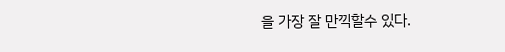을 가장 잘 만끽할수 있다.